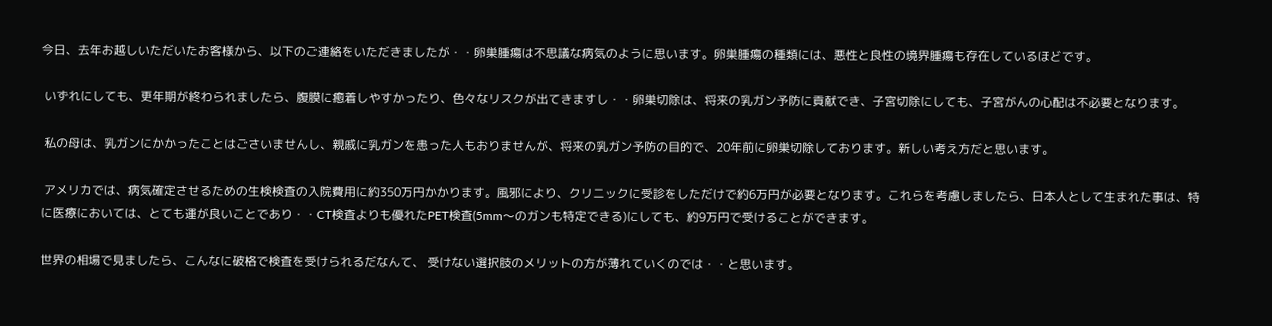今日、去年お越しいただいたお客様から、以下のご連絡をいただきましたが・・卵巣腫瘍は不思議な病気のように思います。卵巣腫瘍の種類には、悪性と良性の境界腫瘍も存在しているほどです。

 いずれにしても、更年期が終わられましたら、腹膜に癒着しやすかったり、色々なリスクが出てきますし・・卵巣切除は、将来の乳ガン予防に貢献でき、子宮切除にしても、子宮がんの心配は不必要となります。

 私の母は、乳ガンにかかったことはごさいませんし、親戚に乳ガンを患った人もおりませんが、将来の乳ガン予防の目的で、20年前に卵巣切除しております。新しい考え方だと思います。

 アメリカでは、病気確定させるための生検検査の入院費用に約350万円かかります。風邪により、クリニックに受診をしただけで約6万円が必要となります。これらを考慮しましたら、日本人として生まれた事は、特に医療においては、とても運が良いことであり・・CT検査よりも優れたPET検査(5mm〜のガンも特定できる)にしても、約9万円で受けることができます。

世界の相場で見ましたら、こんなに破格で検査を受けられるだなんて、 受けない選択肢のメリットの方が薄れていくのでは・・と思います。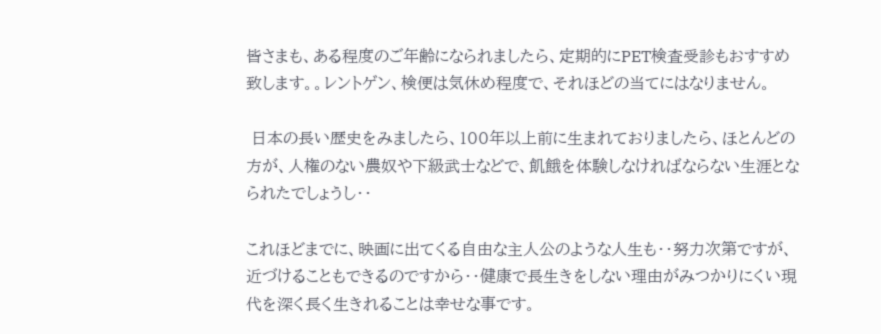皆さまも、ある程度のご年齢になられましたら、定期的にPET検査受診もおすすめ致します。。レントゲン、検便は気休め程度で、それほどの当てにはなりません。

 日本の長い歴史をみましたら、100年以上前に生まれておりましたら、ほとんどの方が、人権のない農奴や下級武士などで、飢餓を体験しなければならない生涯となられたでしょうし・・

これほどまでに、映画に出てくる自由な主人公のような人生も・・努力次第ですが、近づけることもできるのですから・・健康で長生きをしない理由がみつかりにくい現代を深く長く生きれることは幸せな事です。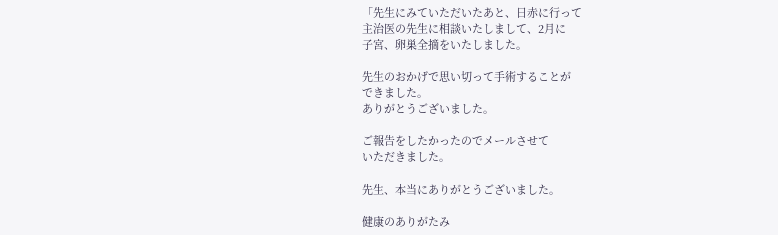「先生にみていただいたあと、日赤に行って
主治医の先生に相談いたしまして、2月に
子宮、卵巣全摘をいたしました。

先生のおかげで思い切って手術することが
できました。
ありがとうございました。

ご報告をしたかったのでメールさせて
いただきました。

先生、本当にありがとうございました。

健康のありがたみ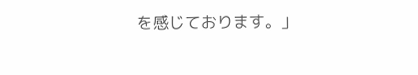を感じております。」